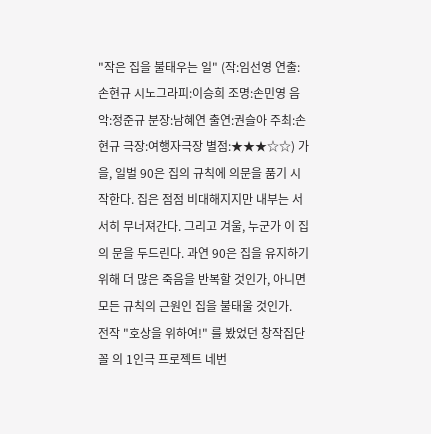"작은 집을 불태우는 일" (작:임선영 연출:손현규 시노그라피:이승희 조명:손민영 음악:정준규 분장:남혜연 출연:권슬아 주최:손현규 극장:여행자극장 별점:★★★☆☆) 가을, 일벌 90은 집의 규칙에 의문을 품기 시작한다. 집은 점점 비대해지지만 내부는 서서히 무너져간다. 그리고 겨울, 누군가 이 집의 문을 두드린다. 과연 90은 집을 유지하기 위해 더 많은 죽음을 반복할 것인가, 아니면 모든 규칙의 근원인 집을 불태울 것인가.
전작 "호상을 위하여!" 를 봤었던 창작집단 꼴 의 1인극 프로젝트 네번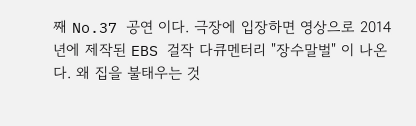째 No.37 공연 이다. 극장에 입장하면 영상으로 2014년에 제작된 EBS 걸작 다큐멘터리 "장수말벌" 이 나온다. 왜 집을 불태우는 것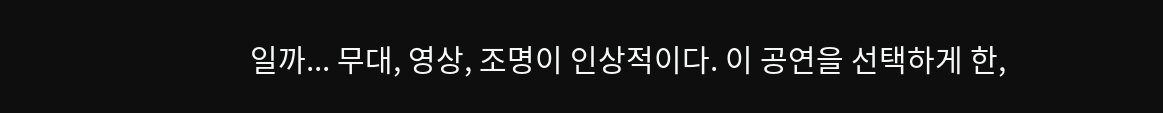일까... 무대, 영상, 조명이 인상적이다. 이 공연을 선택하게 한,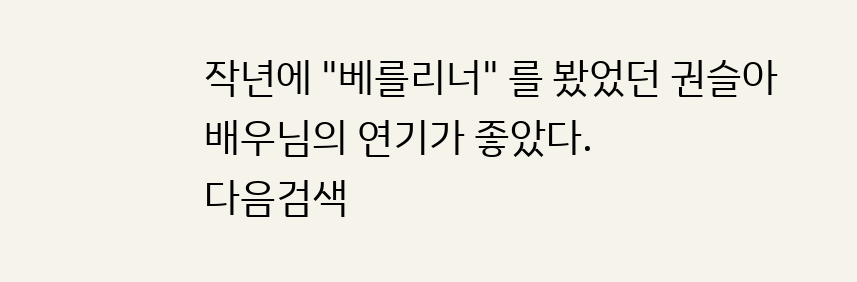작년에 "베를리너" 를 봤었던 권슬아 배우님의 연기가 좋았다.
다음검색